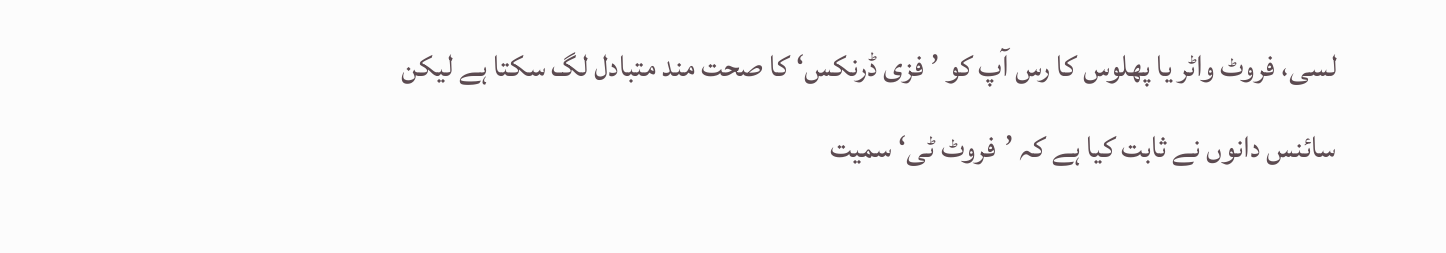لسی، فروٹ واٹر یا پھلوس کا رس آپ کو ’فزی ڈرنکس‘ کا صحت مند متبادل لگ سکتا ہے لیکن سائنس دانوں نے ثابت کیا ہے کہ ’فروٹ ٹی‘ سمیت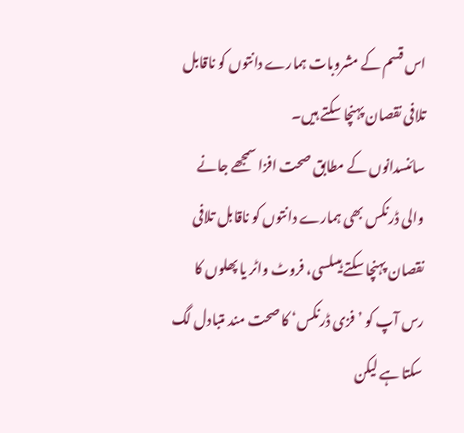اس قسم کے مشروبات ہمارے دانتوں کو ناقابل تلافی نقصان پہنچا سکتے ہیں۔
سائنسدانوں کے مطابق صحت افزا سمجھے جانے والی ڈرنکس بھی ہمارے دانتوں کو ناقابل تلافی نقصان پہنچا سکتے ہیںلسی، فروٹ واٹر یا پھلوں کا رس آپ کو ’فزی ڈرنکس‘ کا صحت مند متبادل لگ سکتا ہے لیکن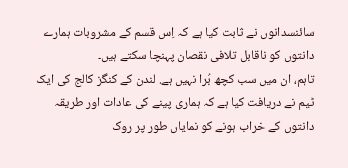سائنسدانوں نے ثابت کیا ہے کہ اِس قسم کے مشروبات ہمارے دانتوں کو ناقابل تلافی نقصان پہنچا سکتے ہیں۔
تاہم، ان میں سب کچھ بُرا نہیں ہے. لندن کے کنگز کالج کی ایک ٹیم نے دریافت کیا ہے کہ ہماری پینے کی عادات اور طریقہ دانتوں کے خراب ہونے کو نمایاں طور پر روک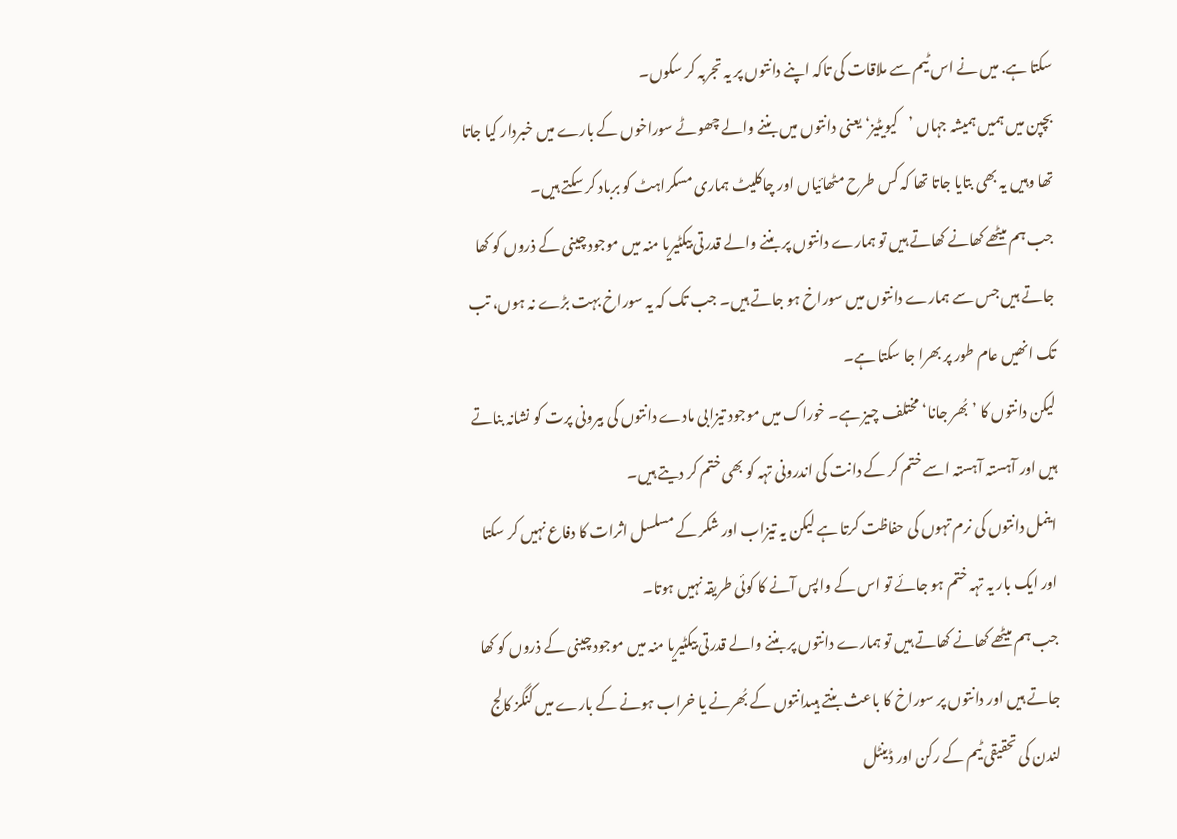سکتا ہے. میں نے اس ٹیم سے ملاقات کی تاکہ اپنے دانتوں پر یہ تجربہ کر سکوں۔
بچپن میں ہمیں ہمیشہ جہاں ’کیویٹیز‘ یعنی دانتوں میں بننے والے چھوٹے سوراخوں کے بارے میں خبردار کیا جاتا تھا وہیں یہ بھی بتایا جاتا تھا کہ کس طرح مٹھائیاں اور چاکلیٹ ہماری مسکراہٹ کو برباد کر سکتے ہیں۔
جب ہم میٹھے کھانے کھاتے ہیں تو ہمارے دانتوں پر بننے والے قدرتی بیکٹیریا منہ میں موجود چینی کے ذروں کو کھا جاتے ہیں جس سے ہمارے دانتوں میں سوراخ ہو جاتے ہیں۔ جب تک کہ یہ سوراخ بہت بڑے نہ ہوں، تب تک انھیں عام طور پر بھرا جا سکتا ہے۔
لیکن دانتوں کا ’بُھر جانا‘ مختلف چیز ہے۔ خوراک میں موجود تیزابی مادے دانتوں کی بیرونی پرت کو نشانہ بناتے ہیں اور آہستہ آہستہ اسے ختم کر کے دانت کی اندرونی تہہ کو بھی ختم کر دیتے ہیں۔
اینمل دانتوں کی نرم تہوں کی حفاظت کرتا ہے لیکن یہ تیزاب اور شکر کے مسلسل اثرات کا دفاع نہیں کر سکتا اور ایک بار یہ تہہ ختم ہو جائے تو اس کے واپس آنے کا کوئی طریقہ نہیں ہوتا۔
جب ہم میٹھے کھانے کھاتے ہیں تو ہمارے دانتوں پر بننے والے قدرتی بیکٹیریا منہ میں موجود چینی کے ذروں کو کھا جاتے ہیں اور دانتوں پر سوراخ کا باعث بنتے ہیںدانتوں کے بُھرنے یا خراب ہونے کے بارے میں کنگز کالج لندن کی تحقیقی ٹیم کے رکن اور ڈینٹل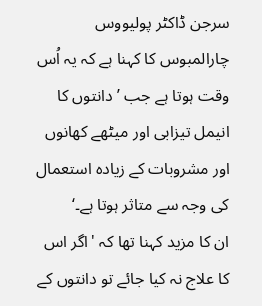سرجن ڈاکٹر پولیووس چارالمبوس کا کہنا ہے کہ یہ اُس وقت ہوتا ہے جب ’دانتوں کا انیمل تیزابی اور میٹھے کھانوں اور مشروبات کے زیادہ استعمال کی وجہ سے متاثر ہوتا ہے۔‘
ان کا مزید کہنا تھا کہ 'اگر اس کا علاج نہ کیا جائے تو دانتوں کے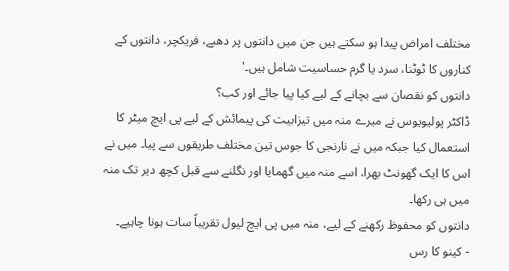مختلف امراض پیدا ہو سکتے ہیں جن میں دانتوں پر دھبے، فریکچر، دانتوں کے کناروں کا ٹوٹنا، سرد یا گرم حساسیت شامل ہیں۔'
دانتوں کو نقصان سے بچانے کے لیے کیا پیا جائے اور کب؟
ڈاکٹر پولیویوس نے میرے منہ میں تیزابیت کی پیمائش کے لیے پی ایچ میٹر کا استعمال کیا جبکہ میں نے نارنجی کا جوس تین مختلف طریقوں سے پیا۔ میں نے اس کا ایک گھونٹ بھرا، اسے منہ میں گھمایا اور نگلنے سے قبل کچھ دیر تک منہ میں ہی رکھا۔
دانتوں کو محفوظ رکھنے کے لیے، منہ میں پی ایچ لیول تقریباً سات ہونا چاہیے۔
- کینو کا رس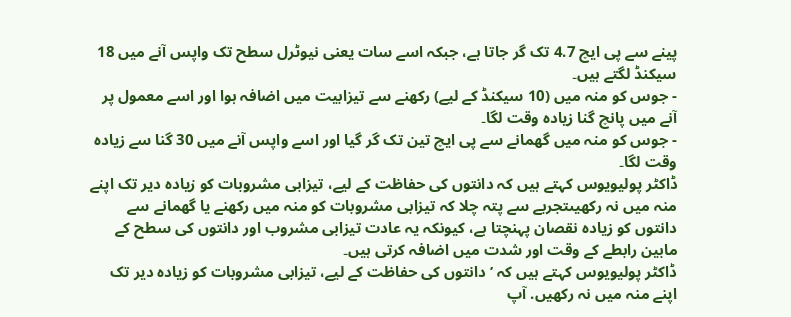پینے سے پی ایچ 4.7 تک گر جاتا ہے، جبکہ اسے سات یعنی نیوٹرل سطح تک واپس آنے میں 18 سیکنڈ لگتے ہیں۔
- جوس کو منہ میں (10 سیکنڈ کے لیے) رکھنے سے تیزابیت میں اضافہ ہوا اور اسے معمول پر آنے میں پانچ گنا زیادہ وقت لگا۔
- جوس کو منہ میں گھمانے سے پی ایچ تین تک گر گیا اور اسے واپس آنے میں 30 گنا سے زیادہ وقت لگا۔
ڈاکٹر پولیویوس کہتے ہیں کہ دانتوں کی حفاظت کے لیے، تیزابی مشروبات کو زیادہ دیر تک اپنے منہ میں نہ رکھیںتجربے سے پتہ چلا کہ تیزابی مشروبات کو منہ میں رکھنے یا گھمانے سے دانتوں کو زیادہ نقصان پہنچتا ہے، کیونکہ یہ عادت تیزابی مشروب اور دانتوں کی سطح کے مابین رابطے کے وقت اور شدت میں اضافہ کرتی ہیں۔
ڈاکٹر پولیویوس کہتے ہیں کہ ’دانتوں کی حفاظت کے لیے، تیزابی مشروبات کو زیادہ دیر تک اپنے منہ میں نہ رکھیں. آپ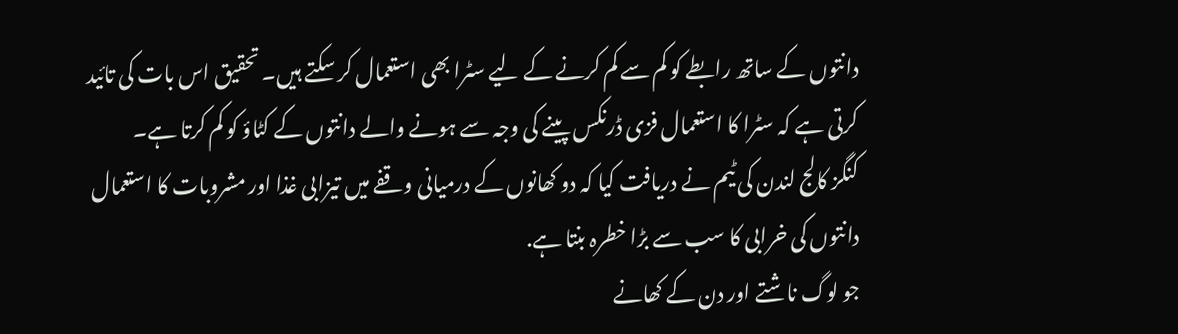دانتوں کے ساتھ رابطے کو کم سے کم کرنے کے لیے سٹرا بھی استعمال کر سکتے ہیں۔ تحقیق اس بات کی تائید کرتی ہے کہ سٹرا کا استعمال فزی ڈرنکس پینے کی وجہ سے ہونے والے دانتوں کے کٹاؤ کو کم کرتا ہے۔
کنگز کالج لندن کی ٹیم نے دریافت کیا کہ دو کھانوں کے درمیانی وقفے میں تیزابی غذا اور مشروبات کا استعمال دانتوں کی خرابی کا سب سے بڑا خطرہ بنتا ہے.
جو لوگ ناشتے اور دن کے کھانے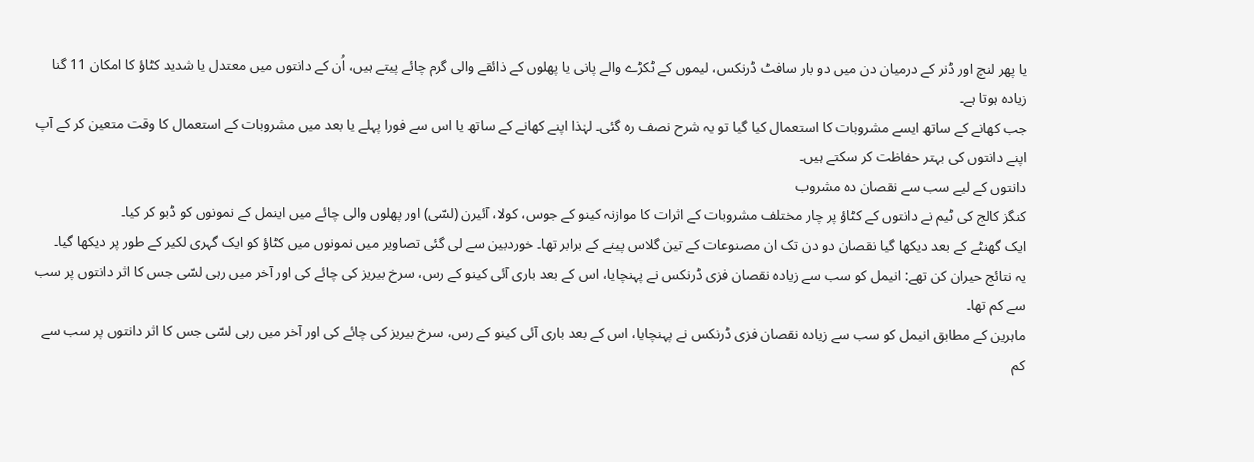یا پھر لنچ اور ڈنر کے درمیان دن میں دو بار سافٹ ڈرنکس، لیموں کے ٹکڑے والے پانی یا پھلوں کے ذائقے والی گرم چائے پیتے ہیں، اُن کے دانتوں میں معتدل یا شدید کٹاؤ کا امکان 11 گنا زیادہ ہوتا ہے۔
جب کھانے کے ساتھ ایسے مشروبات کا استعمال کیا گیا تو یہ شرح نصف رہ گئی۔ لہٰذا اپنے کھانے کے ساتھ یا اس سے فورا پہلے یا بعد میں مشروبات کے استعمال کا وقت متعین کر کے آپ اپنے دانتوں کی بہتر حفاظت کر سکتے ہیں۔
دانتوں کے لیے سب سے نقصان دہ مشروب
کنگز کالج کی ٹیم نے دانتوں کے کٹاؤ پر چار مختلف مشروبات کے اثرات کا موازنہ کینو کے جوس، کولا، آئیرن (لسّی) اور پھلوں والی چائے میں اینمل کے نمونوں کو ڈبو کر کیا۔
ایک گھنٹے کے بعد دیکھا گیا نقصان دو دن تک ان مصنوعات کے تین گلاس پینے کے برابر تھا۔ خوردبین سے لی گئی تصاویر میں نمونوں میں کٹاؤ کو ایک گہری لکیر کے طور پر دیکھا گیا۔
یہ نتائج حیران کن تھے: انیمل کو سب سے زیادہ نقصان فزی ڈرنکس نے پہنچایا، اس کے بعد باری آئی کینو کے رس، سرخ بیریز کی چائے کی اور آخر میں رہی لسّی جس کا اثر دانتوں پر سب سے کم تھا۔
ماہرین کے مطابق انیمل کو سب سے زیادہ نقصان فزی ڈرنکس نے پہنچایا، اس کے بعد باری آئی کینو کے رس، سرخ بیریز کی چائے کی اور آخر میں رہی لسّی جس کا اثر دانتوں پر سب سے کم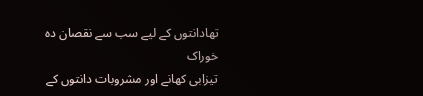تھادانتوں کے لیے سب سے نقصان دہ خوراک
تیزابی کھانے اور مشروبات دانتوں کے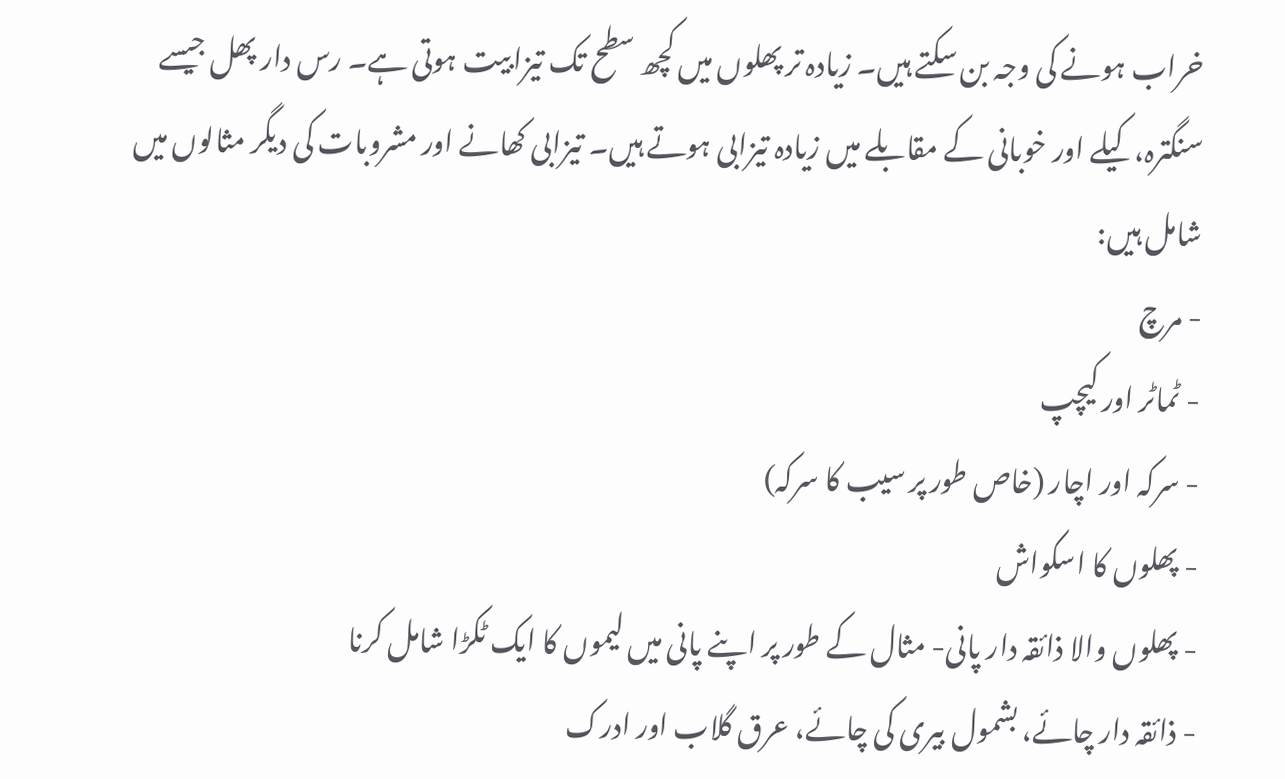خراب ہونے کی وجہ بن سکتے ہیں۔ زیادہ تر پھلوں میں کچھ سطح تک تیزابیت ہوتی ہے۔ رس دار پھل جیسے سنگترہ، کیلے اور خوبانی کے مقابلے میں زیادہ تیزابی ہوتے ہیں۔ تیزابی کھانے اور مشروبات کی دیگر مثالوں میں شامل ہیں:
- مرچ
- ٹماٹر اور کیچپ
- سرکہ اور اچار (خاص طور پر سیب کا سرکہ)
- پھلوں کا اسکواش
- پھلوں والا ذائقہ دار پانی- مثال کے طور پر اپنے پانی میں لیموں کا ایک ٹکڑا شامل کرنا
- ذائقہ دار چائے، بشمول بیری کی چائے، عرق گلاب اور ادرک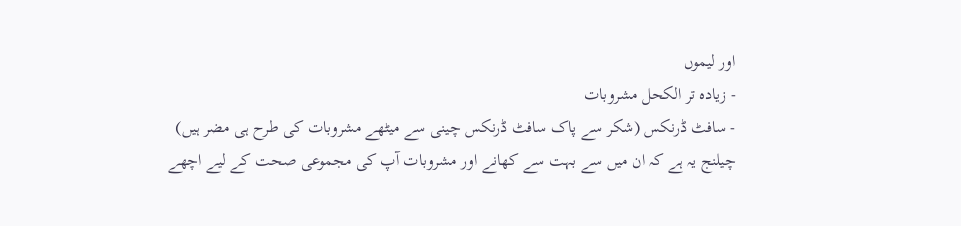اور لیموں
- زیادہ تر الکحل مشروبات
- سافٹ ڈرنکس (شکر سے پاک سافٹ ڈرنکس چینی سے میٹھے مشروبات کی طرح ہی مضر ہیں)
چیلنج یہ ہے کہ ان میں سے بہت سے کھانے اور مشروبات آپ کی مجموعی صحت کے لیے اچھے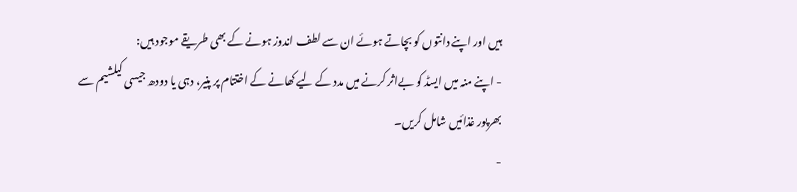ہیں اور اپنے دانتوں کو بچاتے ہوئے ان سے لطف اندوز ہونے کے بھی طریقے موجود ہیں:
- اپنے منہ میں ایسڈ کو بےاثر کرنے میں مدد کے لیے کھانے کے اختتام پر پنیر، دہی یا دودھ جیسی کیلشیم سے بھرپور غذائیں شامل کریں۔
-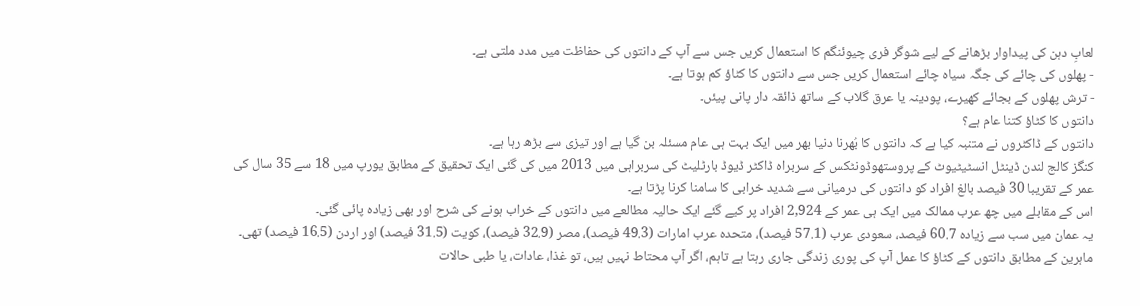لعابِ دہن کی پیداوار بڑھانے کے لیے شوگر فری چیوئنگم کا استعمال کریں جس سے آپ کے دانتوں کی حفاظت میں مدد ملتی ہے۔
- پھلوں کی چائے کی جگہ سیاہ چائے استعمال کریں جس سے دانتوں کا کٹاؤ کم ہوتا ہے۔
- ترش پھلوں کے بجائے کھیرے، پودینہ یا عرق گلاب کے ساتھ ذائقہ دار پانی پیئں۔
دانتوں کا کٹاؤ کتنا عام ہے؟
دانتوں کے ڈاکٹروں نے متنبہ کیا ہے کہ دانتوں کا بُھرنا دنیا بھر میں ایک بہت ہی عام مسئلہ بن گیا ہے اور تیزی سے بڑھ رہا ہے۔
کنگز کالج لندن ڈینٹل انسٹیٹیوٹ کے پروستھوڈونٹکس کے سربراہ ڈاکٹر ڈیوڈ بارٹلیٹ کی سربراہی میں 2013 میں کی گئی ایک تحقیق کے مطابق یورپ میں 18 سے 35 سال کی عمر کے تقریبا 30 فیصد بالغ افراد کو دانتوں کی درمیانی سے شدید خرابی کا سامنا کرنا پڑتا ہے۔
اس کے مقابلے میں چھ عرب ممالک میں ایک ہی عمر کے 2,924 افراد پر کیے گئے ایک حالیہ مطالعے میں دانتوں کے خراب ہونے کی شرح اور بھی زیادہ پائی گئی۔
یہ عمان میں سب سے زیادہ 60.7 فیصد، سعودی عرب (57.1 فیصد)، متحدہ عرب امارات (49.3 فیصد)، مصر (32.9 فیصد)، کویت (31.5 فیصد) اور اردن (16.5 فیصد) تھی۔
ماہرین کے مطابق دانتوں کے کٹاؤ کا عمل آپ کی پوری زندگی جاری رہتا ہے تاہم، اگر آپ محتاط نہیں ہیں، تو غذا، عادات، یا طبی حالات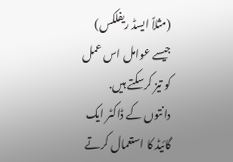(مثلاً ایسڈ ریفلکس) جیسے عوامل اس عمل کو تیز کرسکتے ہیں.
دانتوں کے ڈاکٹر ایک گائیڈ کا استعمال کرتے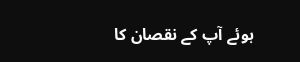ہوئے آپ کے نقصان کا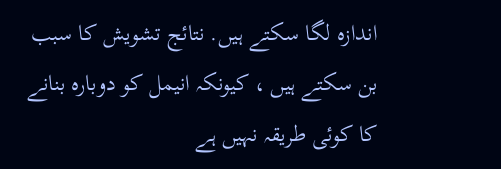اندازہ لگا سکتے ہیں. نتائج تشویش کا سبب بن سکتے ہیں ، کیونکہ انیمل کو دوبارہ بنانے کا کوئی طریقہ نہیں ہے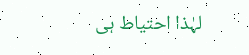لہٰذا احتیاط ہی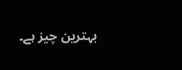بہترین چیز ہے۔